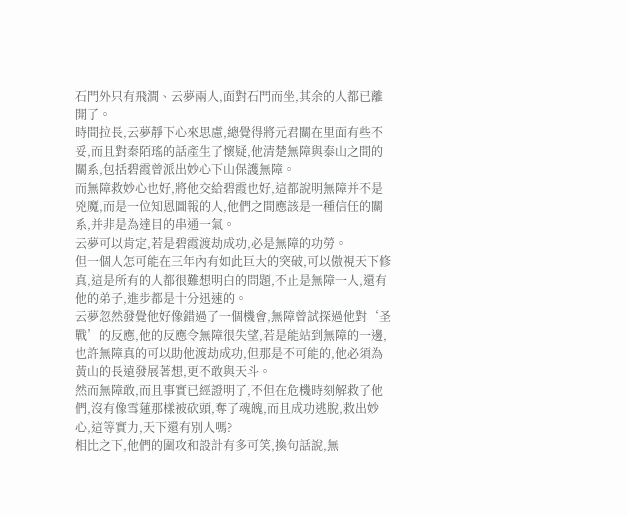石門外只有飛澗、云夢兩人,面對石門而坐,其余的人都已離開了。
時間拉長,云夢靜下心來思慮,總覺得將元君關在里面有些不妥,而且對秦陌瑤的話產生了懷疑,他清楚無障與泰山之間的關系,包括碧霞曾派出妙心下山保護無障。
而無障救妙心也好,將他交給碧霞也好,這都說明無障并不是兇魔,而是一位知恩圖報的人,他們之間應該是一種信任的關系,并非是為達目的串通一氣。
云夢可以肯定,若是碧霞渡劫成功,必是無障的功勞。
但一個人怎可能在三年內有如此巨大的突破,可以傲視天下修真,這是所有的人都很難想明白的問題,不止是無障一人,還有他的弟子,進步都是十分迅速的。
云夢忽然發覺他好像錯過了一個機會,無障曾試探過他對‘圣戰’的反應,他的反應令無障很失望,若是能站到無障的一邊,也許無障真的可以助他渡劫成功,但那是不可能的,他必須為黃山的長遠發展著想,更不敢與天斗。
然而無障敢,而且事實已經證明了,不但在危機時刻解救了他們,沒有像雪蓮那樣被砍頭,奪了魂魄,而且成功逃脫,救出妙心,這等實力,天下還有別人嗎?
相比之下,他們的圍攻和設計有多可笑,換句話說,無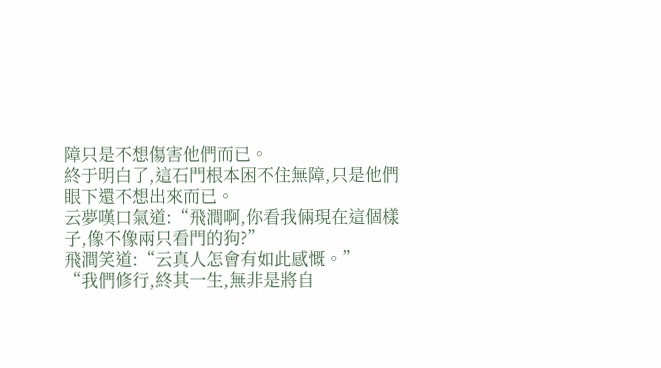障只是不想傷害他們而已。
終于明白了,這石門根本困不住無障,只是他們眼下還不想出來而已。
云夢嘆口氣道:“飛澗啊,你看我倆現在這個樣子,像不像兩只看門的狗?”
飛澗笑道:“云真人怎會有如此感慨。”
“我們修行,終其一生,無非是將自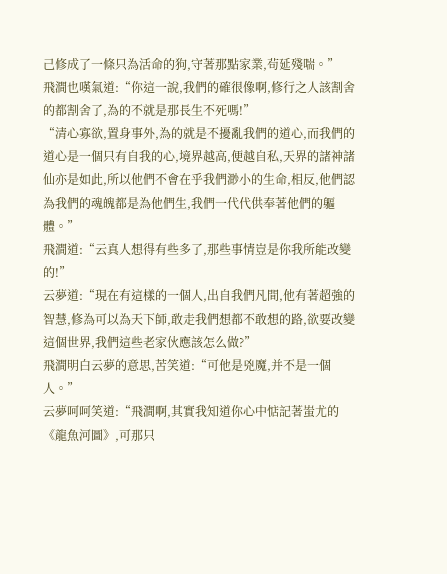己修成了一條只為活命的狗,守著那點家業,茍延殘喘。”
飛澗也嘆氣道:“你這一說,我們的確很像啊,修行之人該割舍的都割舍了,為的不就是那長生不死嗎!”
“清心寡欲,置身事外,為的就是不擾亂我們的道心,而我們的道心是一個只有自我的心,境界越高,便越自私,天界的諸神諸仙亦是如此,所以他們不會在乎我們渺小的生命,相反,他們認為我們的魂魄都是為他們生,我們一代代供奉著他們的軀體。”
飛澗道:“云真人想得有些多了,那些事情豈是你我所能改變的!”
云夢道:“現在有這樣的一個人,出自我們凡間,他有著超強的智慧,修為可以為天下師,敢走我們想都不敢想的路,欲要改變這個世界,我們這些老家伙應該怎么做?”
飛澗明白云夢的意思,苦笑道:“可他是兇魔,并不是一個人。”
云夢呵呵笑道:“飛澗啊,其實我知道你心中惦記著蚩尤的《龍魚河圖》,可那只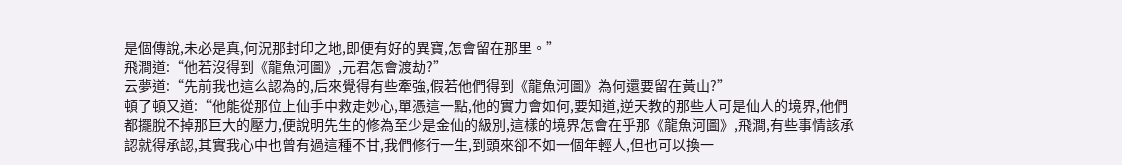是個傳說,未必是真,何況那封印之地,即便有好的異寶,怎會留在那里。”
飛澗道:“他若沒得到《龍魚河圖》,元君怎會渡劫?”
云夢道:“先前我也這么認為的,后來覺得有些牽強,假若他們得到《龍魚河圖》為何還要留在黃山?”
頓了頓又道:“他能從那位上仙手中救走妙心,單憑這一點,他的實力會如何,要知道,逆天教的那些人可是仙人的境界,他們都擺脫不掉那巨大的壓力,便說明先生的修為至少是金仙的級別,這樣的境界怎會在乎那《龍魚河圖》,飛澗,有些事情該承認就得承認,其實我心中也曾有過這種不甘,我們修行一生,到頭來卻不如一個年輕人,但也可以換一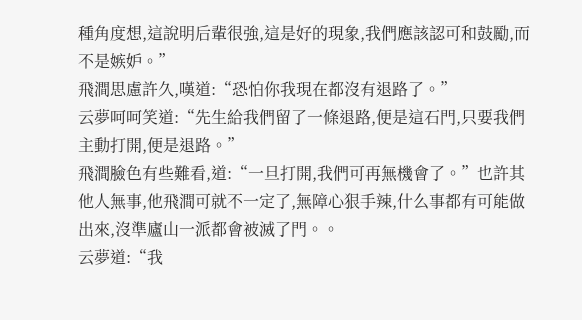種角度想,這說明后輩很強,這是好的現象,我們應該認可和鼓勵,而不是嫉妒。”
飛澗思慮許久,嘆道:“恐怕你我現在都沒有退路了。”
云夢呵呵笑道:“先生給我們留了一條退路,便是這石門,只要我們主動打開,便是退路。”
飛澗臉色有些難看,道:“一旦打開,我們可再無機會了。”也許其他人無事,他飛澗可就不一定了,無障心狠手辣,什么事都有可能做出來,沒準廬山一派都會被滅了門。。
云夢道:“我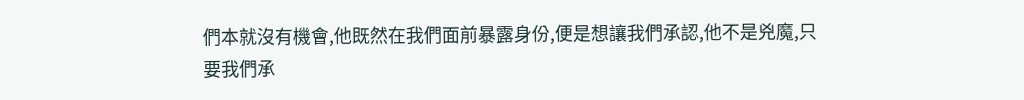們本就沒有機會,他既然在我們面前暴露身份,便是想讓我們承認,他不是兇魔,只要我們承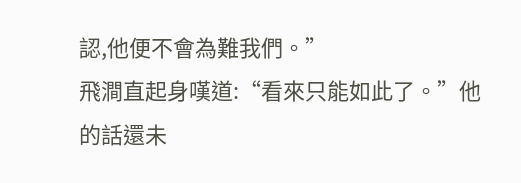認,他便不會為難我們。”
飛澗直起身嘆道:“看來只能如此了。”他的話還未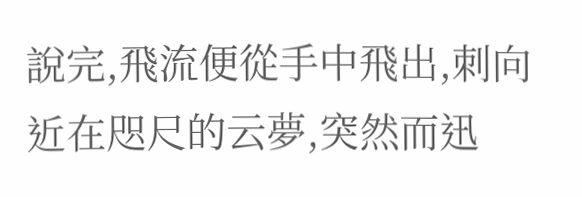說完,飛流便從手中飛出,刺向近在咫尺的云夢,突然而迅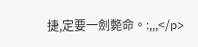捷,定要一劍斃命。:,,,</p>